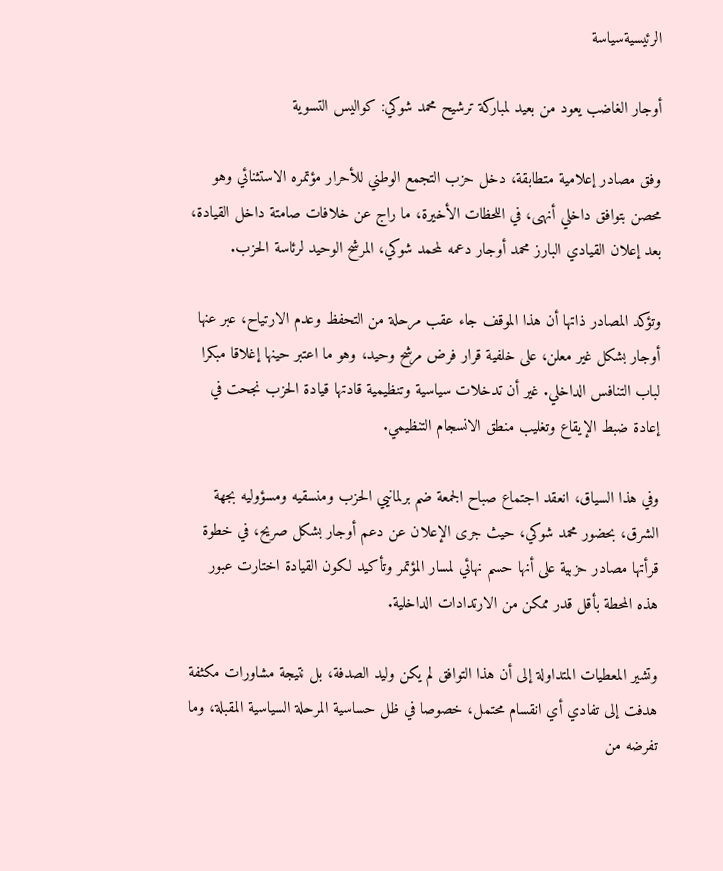الرئيسيةسياسة

أوجار الغاضب يعود من بعيد لمباركة ترشيح محمد شوكي: كواليس التسوية

وفق مصادر إعلامية متطابقة، دخل حزب التجمع الوطني للأحرار مؤتمره الاستثنائي وهو محصن بتوافق داخلي أنهى، في اللحظات الأخيرة، ما راج عن خلافات صامتة داخل القيادة، بعد إعلان القيادي البارز محمد أوجار دعمه لمحمد شوكي، المرشح الوحيد لرئاسة الحزب.

وتؤكد المصادر ذاتها أن هذا الموقف جاء عقب مرحلة من التحفظ وعدم الارتياح، عبر عنها أوجار بشكل غير معلن، على خلفية قرار فرض مرشح وحيد، وهو ما اعتبر حينها إغلاقا مبكرا لباب التنافس الداخلي. غير أن تدخلات سياسية وتنظيمية قادتها قيادة الحزب نجحت في إعادة ضبط الإيقاع وتغليب منطق الانسجام التنظيمي.

وفي هذا السياق، انعقد اجتماع صباح الجمعة ضم برلمانيي الحزب ومنسقيه ومسؤوليه بجهة الشرق، بحضور محمد شوكي، حيث جرى الإعلان عن دعم أوجار بشكل صريح، في خطوة قرأتها مصادر حزبية على أنها حسم نهائي لمسار المؤتمر وتأكيد لكون القيادة اختارت عبور هذه المحطة بأقل قدر ممكن من الارتدادات الداخلية.

وتشير المعطيات المتداولة إلى أن هذا التوافق لم يكن وليد الصدفة، بل نتيجة مشاورات مكثفة هدفت إلى تفادي أي انقسام محتمل، خصوصا في ظل حساسية المرحلة السياسية المقبلة، وما تفرضه من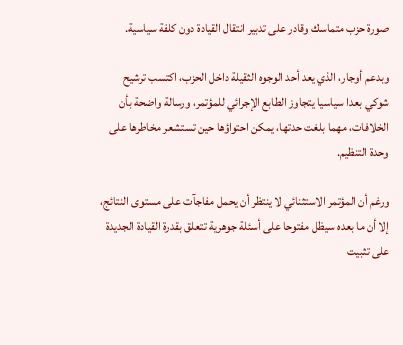صورة حزب متماسك وقادر على تدبير انتقال القيادة دون كلفة سياسية.

وبدعم أوجار، الذي يعد أحد الوجوه الثقيلة داخل الحزب، اكتسب ترشيح شوكي بعدا سياسيا يتجاوز الطابع الإجرائي للمؤتمر، ورسالة واضحة بأن الخلافات، مهما بلغت حدتها، يمكن احتواؤها حين تستشعر مخاطرها على وحدة التنظيم.

ورغم أن المؤتمر الاستثنائي لا ينتظر أن يحمل مفاجآت على مستوى النتائج، إلا أن ما بعده سيظل مفتوحا على أسئلة جوهرية تتعلق بقدرة القيادة الجديدة على تثبيت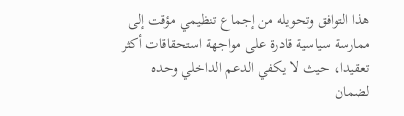هذا التوافق وتحويله من إجماع تنظيمي مؤقت إلى ممارسة سياسية قادرة على مواجهة استحقاقات أكثر تعقيدا، حيث لا يكفي الدعم الداخلي وحده لضمان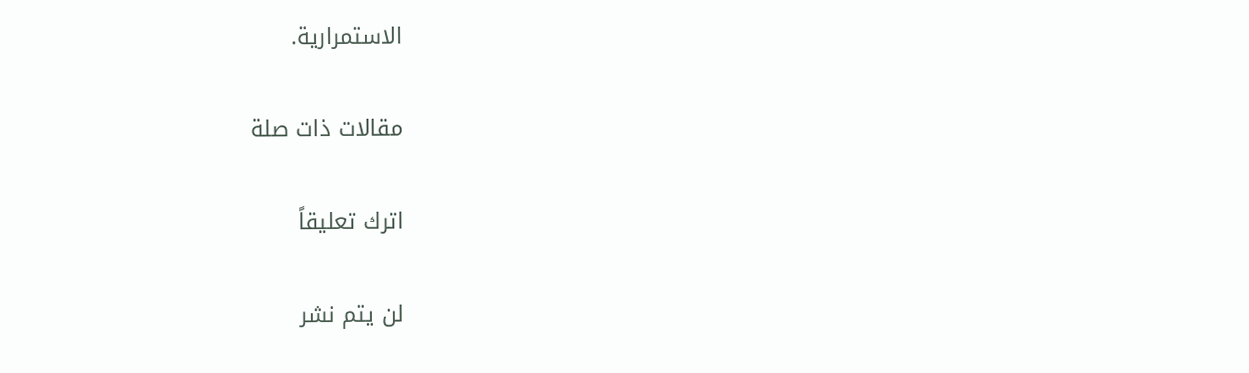الاستمرارية.

مقالات ذات صلة

اترك تعليقاً

لن يتم نشر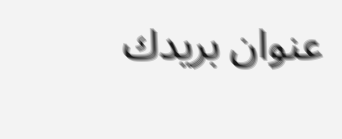عنوان بريدك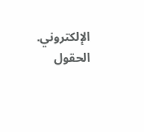الإلكتروني. الحقول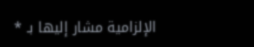الإلزامية مشار إليها بـ *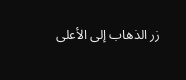زر الذهاب إلى الأعلى